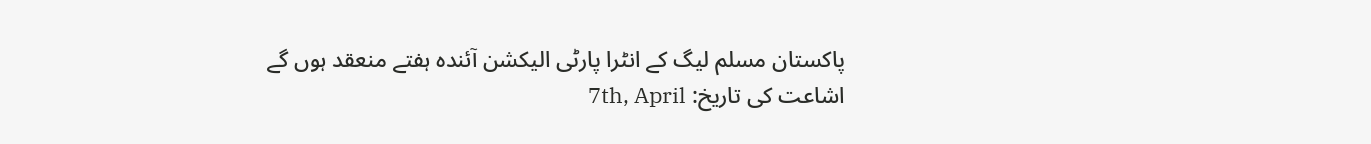پاکستان مسلم لیگ کے انٹرا پارٹی الیکشن آئندہ ہفتے منعقد ہوں گے
اشاعت کی تاریخ: 7th, April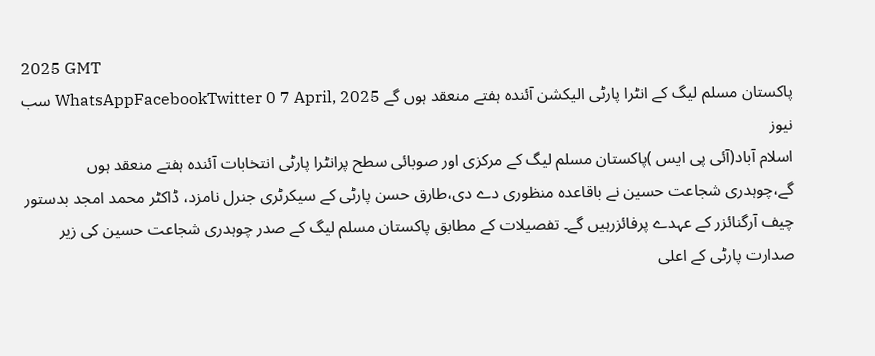2025 GMT
پاکستان مسلم لیگ کے انٹرا پارٹی الیکشن آئندہ ہفتے منعقد ہوں گے WhatsAppFacebookTwitter 0 7 April, 2025 سب نیوز
اسلام آباد(آئی پی ایس )پاکستان مسلم لیگ کے مرکزی اور صوبائی سطح پرانٹرا پارٹی انتخابات آئندہ ہفتے منعقد ہوں گے،چوہدری شجاعت حسین نے باقاعدہ منظوری دے دی،طارق حسن پارٹی کے سیکرٹری جنرل نامزد، ڈاکٹر محمد امجد بدستور چیف آرگنائزر کے عہدے پرفائزرہیں گے۔ تفصیلات کے مطابق پاکستان مسلم لیگ کے صدر چوہدری شجاعت حسین کی زیر صدارت پارٹی کے اعلی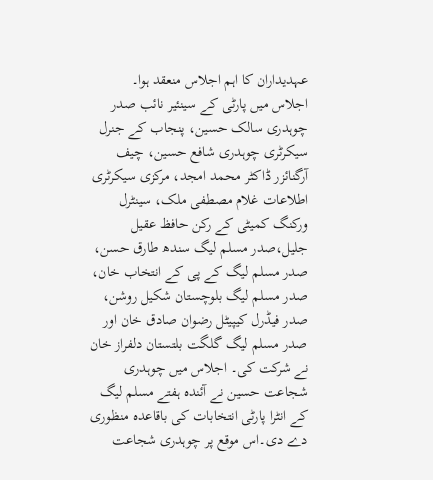عہدیداران کا اہم اجلاس منعقد ہوا۔
اجلاس میں پارٹی کے سینئیر نائب صدر چوہدری سالک حسین، پنجاب کے جنرل سیکرٹری چوہدری شافع حسین، چیف آرگنائزر ڈاکٹر محمد امجد، مرکزی سیکرٹری اطلاعات غلام مصطفی ملک، سینٹرل ورکنگ کمیٹی کے رکن حافظ عقیل جلیل،صدر مسلم لیگ سندھ طارق حسن، صدر مسلم لیگ کے پی کے انتخاب خان، صدر مسلم لیگ بلوچستان شکیل روشن، صدر فیڈرل کیپیٹل رضوان صادق خان اور صدر مسلم لیگ گلگت بلتستان دلفراز خان نے شرکت کی۔ اجلاس میں چوہدری شجاعت حسین نے آئندہ ہفتے مسلم لیگ کے انٹرا پارٹی انتخابات کی باقاعدہ منظوری دے دی۔اس موقع پر چوہدری شجاعت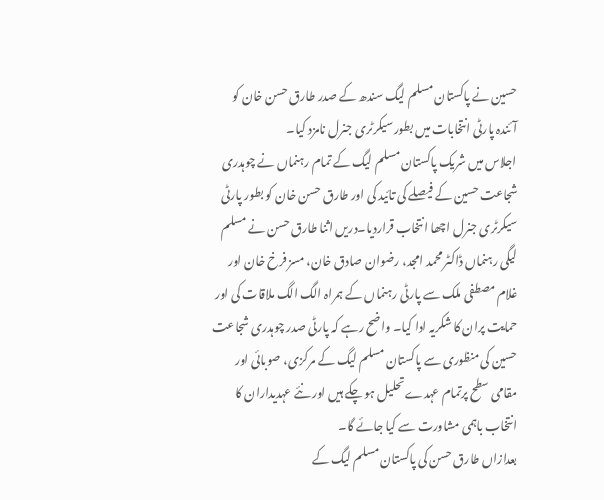حسین نے پاکستان مسلم لیگ سندھ کے صدر طارق حسن خان کو آئندہ پارٹی انتخابات میں بطور سیکرٹری جنرل نامزد کیا۔
اجلاس میں شریک پاکستان مسلم لیگ کے تمام رہنماں نے چوہدری شجاعت حسین کے فیصلے کی تائید کی اور طارق حسن خان کو بطور پارٹی سیکرٹری جنرل اچھا انتخاب قراردیا۔دریں اثنا طارق حسن نے مسلم لیگی رہنماں ڈاکٹر محمد امجد، رضوان صادق خان، مسز فرخ خان اور غلام مصطفی ملک سے پارٹی رہنماں کے ہمراہ الگ الگ ملاقات کی اور حمایت پران کا شکریہ ادا کیا۔ واضح رہے کہ پارٹی صدر چوہدری شجاعت حسین کی منظوری سے پاکستان مسلم لیگ کے مرکزی، صوبائی اور مقامی سطح پرتمام عہدے تحلیل ہو چکے ہیں اور نئے عہدیداران کا انتخاب باہمی مشاورت سے کیا جائے گا۔
بعدازاں طارق حسن کی پاکستان مسلم لیگ کے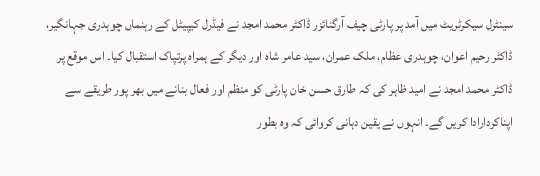سینٹرل سیکرٹریٹ میں آمد پر پارٹی چیف آرگنائزر ڈاکٹر محمد امجد نے فیڈرل کیپیٹل کے رہنماں چوہدری جہانگیر، ڈاکٹر رحیم اعوان، چوہدری عظام، ملک عمران، سید عامر شاہ اور دیگر کے ہمراہ پرتپاک استقبال کیا۔ اس موقع پر ڈاکٹر محمد امجد نے امید ظاہر کی کہ طارق حسن خان پارٹی کو منظم اور فعال بنانے میں بھر پور طریقے سے اپناکردارادا کریں گے۔ انہوں نے یقین دہانی کروائی کہ وہ بطور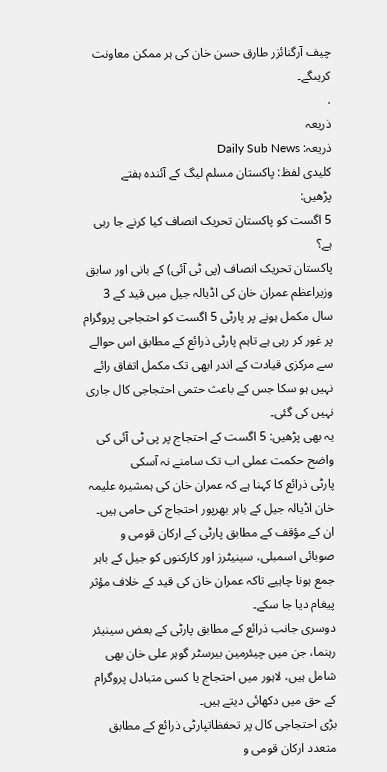چیف آرگنائزر طارق حسن خان کی ہر ممکن معاونت کریںگے۔
.
ذریعہ
ذریعہ: Daily Sub News
کلیدی لفظ: پاکستان مسلم لیگ کے آئندہ ہفتے
پڑھیں:
5 اگست کو پاکستان تحریک انصاف کیا کرنے جا رہی ہے؟
پاکستان تحریک انصاف (پی ٹی آئی) کے بانی اور سابق وزیراعظم عمران خان کی اڈیالہ جیل میں قید کے 3 سال مکمل ہونے پر پارٹی 5 اگست کو احتجاجی پروگرام پر غور کر رہی ہے تاہم پارٹی ذرائع کے مطابق اس حوالے سے مرکزی قیادت کے اندر ابھی تک مکمل اتفاق رائے نہیں ہو سکا جس کے باعث حتمی احتجاجی کال جاری نہیں کی گئی۔
یہ بھی پڑھیں: 5 اگست کے احتجاج پر پی ٹی آئی کی واضح حکمت عملی اب تک سامنے نہ آسکی
پارٹی ذرائع کا کہنا ہے کہ عمران خان کی ہمشیرہ علیمہ خان اڈیالہ جیل کے باہر بھرپور احتجاج کی حامی ہیں۔ ان کے مؤقف کے مطابق پارٹی کے ارکان قومی و صوبائی اسمبلی، سینیٹرز اور کارکنوں کو جیل کے باہر جمع ہونا چاہیے تاکہ عمران خان کی قید کے خلاف مؤثر پیغام دیا جا سکے۔
دوسری جانب ذرائع کے مطابق پارٹی کے بعض سینیئر رہنما، جن میں چیئرمین بیرسٹر گوہر علی خان بھی شامل ہیں، لاہور میں احتجاج یا کسی متبادل پروگرام کے حق میں دکھائی دیتے ہیں۔
بڑی احتجاجی کال پر تحفظاتپارٹی ذرائع کے مطابق متعدد ارکان قومی و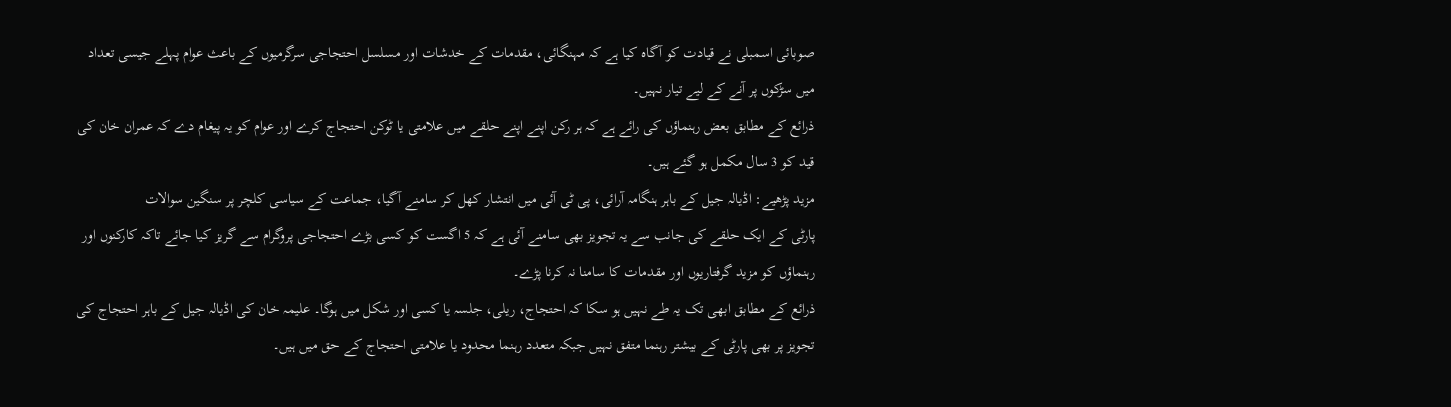صوبائی اسمبلی نے قیادت کو آگاہ کیا ہے کہ مہنگائی، مقدمات کے خدشات اور مسلسل احتجاجی سرگرمیوں کے باعث عوام پہلے جیسی تعداد میں سڑکوں پر آنے کے لیے تیار نہیں۔
ذرائع کے مطابق بعض رہنماؤں کی رائے ہے کہ ہر رکن اپنے اپنے حلقے میں علامتی یا ٹوکن احتجاج کرے اور عوام کو یہ پیغام دے کہ عمران خان کی قید کو 3 سال مکمل ہو گئے ہیں۔
مزید پڑھیے: اڈیالہ جیل کے باہر ہنگامہ آرائی، پی ٹی آئی میں انتشار کھل کر سامنے آگیا، جماعت کے سیاسی کلچر پر سنگین سوالات
پارٹی کے ایک حلقے کی جانب سے یہ تجویز بھی سامنے آئی ہے کہ 5 اگست کو کسی بڑے احتجاجی پروگرام سے گریز کیا جائے تاکہ کارکنوں اور رہنماؤں کو مزید گرفتاریوں اور مقدمات کا سامنا نہ کرنا پڑے۔
ذرائع کے مطابق ابھی تک یہ طے نہیں ہو سکا کہ احتجاج، ریلی، جلسہ یا کسی اور شکل میں ہوگا۔ علیمہ خان کی اڈیالہ جیل کے باہر احتجاج کی تجویز پر بھی پارٹی کے بیشتر رہنما متفق نہیں جبکہ متعدد رہنما محدود یا علامتی احتجاج کے حق میں ہیں۔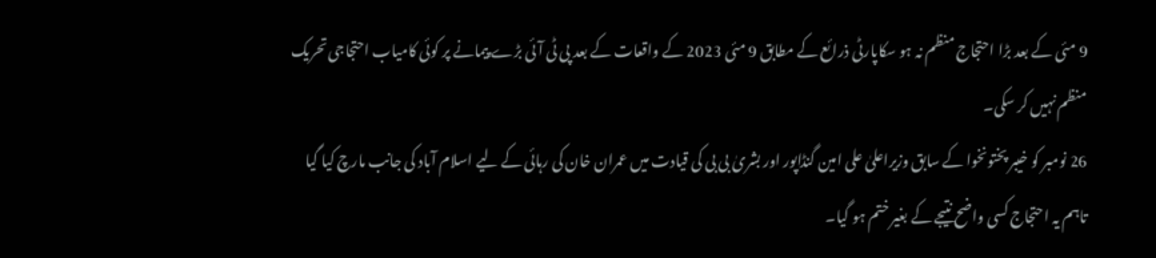9 مئی کے بعد بڑا احتجاج منظم نہ ہو سکاپارٹی ذرائع کے مطابق 9 مئی 2023 کے واقعات کے بعد پی ٹی آئی بڑے پیمانے پر کوئی کامیاب احتجاجی تحریک منظم نہیں کر سکی۔
26 نومبر کو خیبر پختونخوا کے سابق وزیراعلیٰ علی امین گنڈاپور اور بشریٰ بی بی کی قیادت میں عمران خان کی رہائی کے لیے اسلام آباد کی جانب مارچ کیا گیا تاہم یہ احتجاج کسی واضح نتیجے کے بغیر ختم ہو گیا۔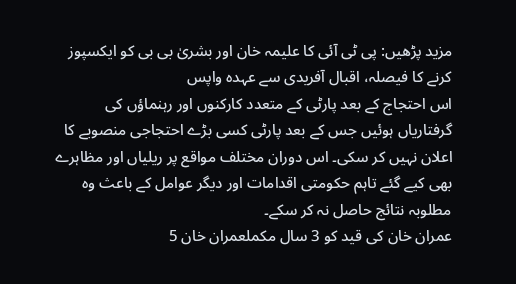مزید پڑھیں: پی ٹی آئی کا علیمہ خان اور بشریٰ بی بی کو ایکسپوز کرنے کا فیصلہ، اقبال آفریدی سے عہدہ واپس
اس احتجاج کے بعد پارٹی کے متعدد کارکنوں اور رہنماؤں کی گرفتاریاں ہوئیں جس کے بعد پارٹی کسی بڑے احتجاجی منصوبے کا اعلان نہیں کر سکی۔ اس دوران مختلف مواقع پر ریلیاں اور مظاہرے بھی کیے گئے تاہم حکومتی اقدامات اور دیگر عوامل کے باعث وہ مطلوبہ نتائج حاصل نہ کر سکے۔
عمران خان کی قید کو 3 سال مکملعمران خان 5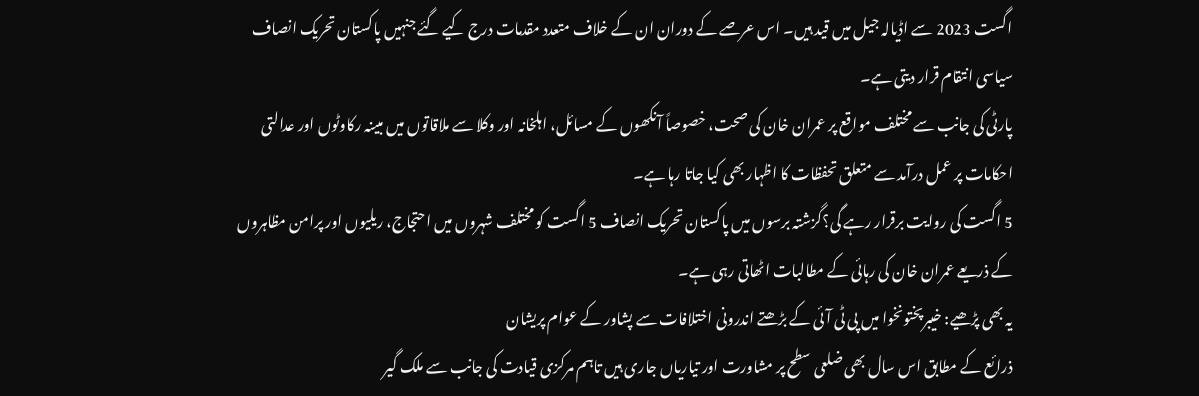اگست 2023 سے اڈیالہ جیل میں قید ہیں۔ اس عرصے کے دوران ان کے خلاف متعدد مقدمات درج کیے گئے جنہیں پاکستان تحریک انصاف سیاسی انتقام قرار دیتی ہے۔
پارٹی کی جانب سے مختلف مواقع پر عمران خان کی صحت، خصوصاً آنکھوں کے مسائل، اہلخانہ اور وکلا سے ملاقاتوں میں مبینہ رکاوٹوں اور عدالتی احکامات پر عمل درآمد سے متعلق تحفظات کا اظہار بھی کیا جاتا رہا ہے۔
5 اگست کی روایت برقرار رہے گی؟گزشتہ برسوں میں پاکستان تحریک انصاف 5 اگست کو مختلف شہروں میں احتجاج، ریلیوں اور پرامن مظاہروں کے ذریعے عمران خان کی رہائی کے مطالبات اٹھاتی رہی ہے۔
یہ بھی پڑھیے: خیبرپختونخوا میں پی ٹی آئی کے بڑھتے اندرونی اختلافات سے پشاور کے عوام پریشان
ذرائع کے مطابق اس سال بھی ضلعی سطح پر مشاورت اور تیاریاں جاری ہیں تاہم مرکزی قیادت کی جانب سے ملک گیر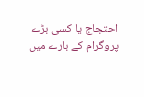احتجاج یا کسی بڑے پروگرام کے بارے میں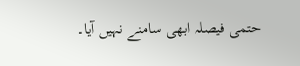حتمی فیصلہ ابھی سامنے نہیں آیا۔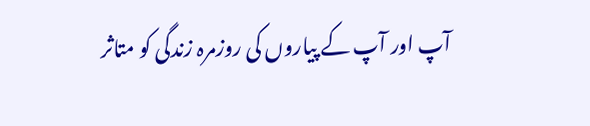آپ اور آپ کے پیاروں کی روزمرہ زندگی کو متاثر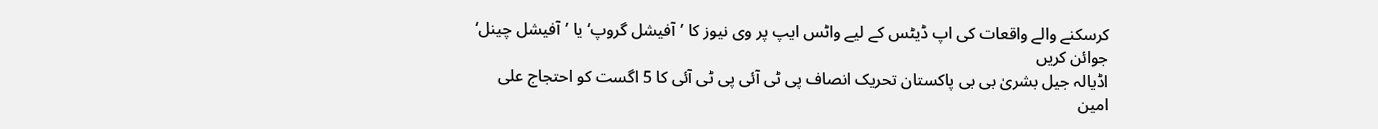کرسکنے والے واقعات کی اپ ڈیٹس کے لیے واٹس ایپ پر وی نیوز کا ’آفیشل گروپ‘ یا ’آفیشل چینل‘ جوائن کریں
اڈیالہ جیل بشریٰ بی بی پاکستان تحریک انصاف پی ٹی آئی پی ٹی آئی کا 5 اگست کو احتجاج علی امین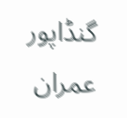گنڈاپور عمران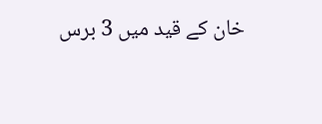خان کے قید میں 3 برس